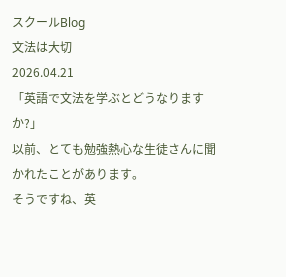スクールBlog
文法は大切
2026.04.21
「英語で文法を学ぶとどうなりますか?」
以前、とても勉強熱心な生徒さんに聞かれたことがあります。
そうですね、英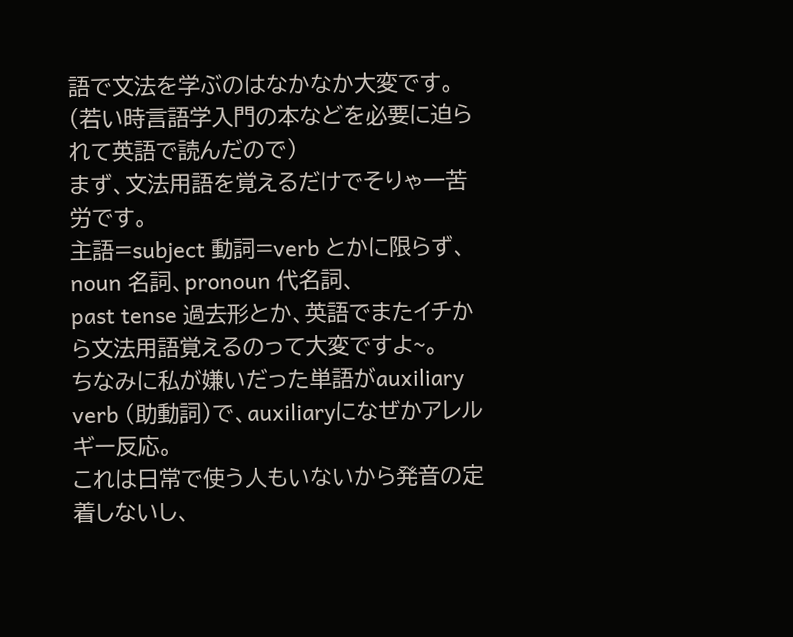語で文法を学ぶのはなかなか大変です。(若い時言語学入門の本などを必要に迫られて英語で読んだので)
まず、文法用語を覚えるだけでそりゃ一苦労です。
主語=subject 動詞=verb とかに限らず、noun 名詞、pronoun 代名詞、
past tense 過去形とか、英語でまたイチから文法用語覚えるのって大変ですよ~。
ちなみに私が嫌いだった単語がauxiliary verb (助動詞)で、auxiliaryになぜかアレルギー反応。
これは日常で使う人もいないから発音の定着しないし、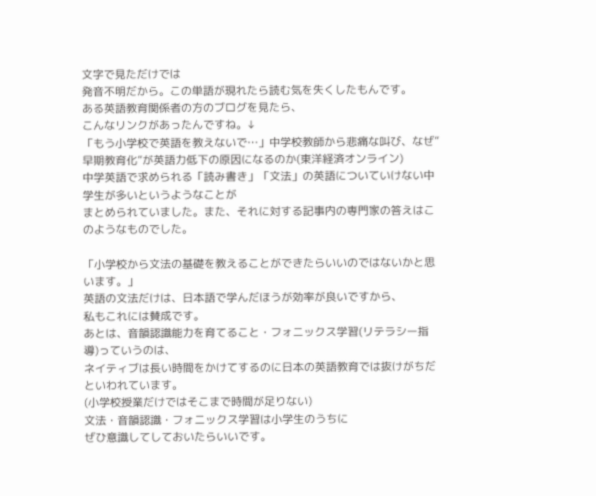文字で見ただけでは
発音不明だから。この単語が現れたら読む気を失くしたもんです。
ある英語教育関係者の方のブログを見たら、
こんなリンクがあったんですね。↓
「もう小学校で英語を教えないで…」中学校教師から悲痛な叫び、なぜ”早期教育化”が英語力低下の原因になるのか(東洋経済オンライン)
中学英語で求められる「読み書き」「文法」の英語についていけない中学生が多いというようなことが
まとめられていました。また、それに対する記事内の専門家の答えはこのようなものでした。

「小学校から文法の基礎を教えることができたらいいのではないかと思います。」
英語の文法だけは、日本語で学んだほうが効率が良いですから、
私もこれには賛成です。
あとは、音韻認識能力を育てること・フォニックス学習(リテラシー指導)っていうのは、
ネイティブは長い時間をかけてするのに日本の英語教育では抜けがちだといわれています。
(小学校授業だけではそこまで時間が足りない)
文法・音韻認識・フォニックス学習は小学生のうちに
ぜひ意識してしておいたらいいです。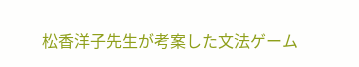松香洋子先生が考案した文法ゲーム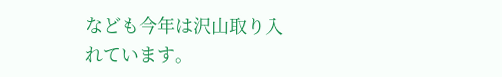なども今年は沢山取り入れています。